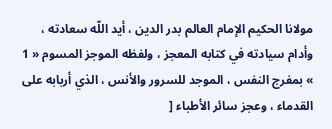مولانا الحكيم الإمام العالم بدر الدين ، أيد اللّه سعادته ، وأدام سيادته في كتابه المعجز ، ولفظه الموجز المسوم « 1 » بمفرج النفس ، الموجد للسرور والأنس ، الذي أربابه على القدماء ، وعجز سائر الأطباء [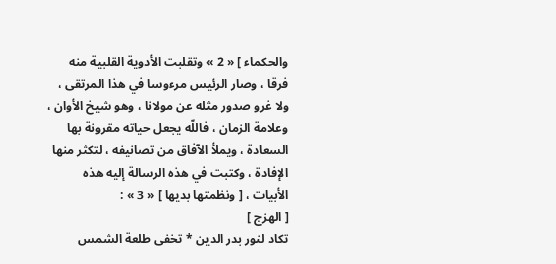والحكماء ] « 2 » وتقلبت الأدوية القلبية منه فرقا ، وصار الرئيس مرءوسا في هذا المرتقى ، ولا غرو صدور مثله عن مولانا ، وهو شيخ الأوان ، وعلامة الزمان ، فاللّه يجعل حياته مقرونة بها السعادة ، ويملأ الآفاق من تصانيفه ، لتكثر منها الإفادة ، وكتبت في هذه الرسالة إليه هذه الأبيات ، [ ونظمتها بديها ] « 3 » :
[ الهزج ]
تكاد لنور بدر الدين * تخفى طلعة الشمس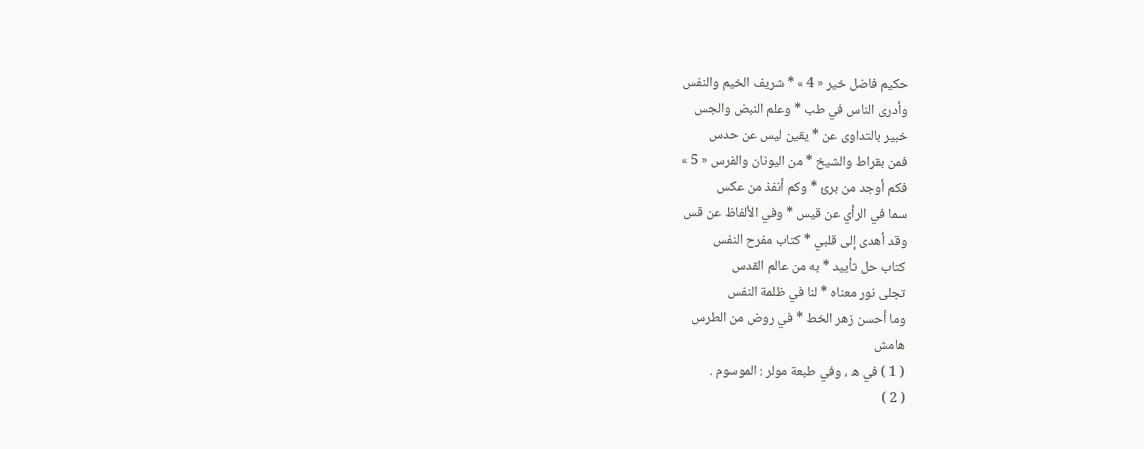حكيم فاضل خير « 4 » * شريف الخيم والنفس
وأدرى الناس في طب * وعلم النبض والجس
خبير بالتداوى عن * يقين ليس عن حدس
فمن بقراط والشيخ * من اليونان والفرس « 5 »
فكم أوجد من برئ * وكم أنفذ من عكس
سما في الرأي عن قيس * وفي الألفاظ عن قس
وقد أهدى إلى قلبي * كتاب مفرح النفس
كتاب حل تأييد * به من عالم القدس
تجلى نور معناه * لنا في ظلمة النفس
وما أحسن زهر الخط * في روض من الطرس
هامش
( 1 ) في ه ، وفي طبعة مولر : الموسوم .
( 2 )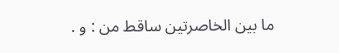ما بين الخاصرتين ساقط من : و .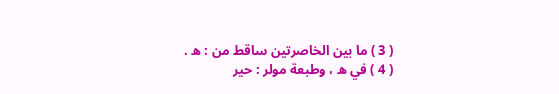( 3 ) ما بين الخاصرتين ساقط من : ه .
( 4 ) في ه ، وطبعة مولر : حير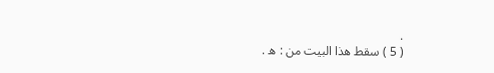.
( 5 ) سقط هذا البيت من : ه .